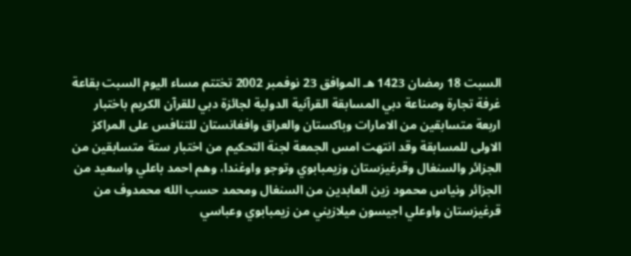السبت 18 رمضان 1423 هـ الموافق 23 نوفمبر 2002 تختتم مساء اليوم السبت بقاعة غرفة تجارة وصناعة دبي المسابقة القرآنية الدولية لجائزة دبي للقرآن الكريم باختبار اربعة متسابقين من الامارات وباكستان والعراق وافغانستان للتنافس على المراكز الاولى للمسابقة وقد انتهت امس الجمعة لجنة التحكيم من اختبار ستة متسابقين من الجزائر والسنغال وقرغيزستان وزيمبابوي وتوجو واوغندا، وهم احمد باعلي واسعيد من الجزائر ونياس محمود زين العابدين من السنغال ومحمد حسب الله محمدوف من قرغيزستان واوعلي اجيسون ميلازيني من زيمبابوي وعباسي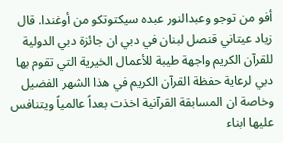أفو من توجو وعبدالنور عبده سيكتوتكو من أوغندا. قال زياد عيتاني قنصل لبنان في دبي ان جائزة دبي الدولية للقرآن الكريم واجهة طيبة للأعمال الخيرية التي تقوم بها دبي لرعاية حفظة القرآن الكريم في هذا الشهر الفضيل وخاصة ان المسابقة القرآنية اخذت بعداً عالمياً ويتنافس عليها ابناء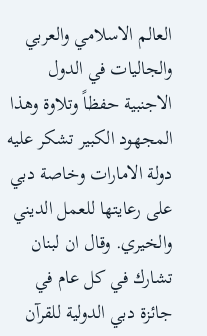العالم الاسلامي والعربي والجاليات في الدول الاجنبية حفظاً وتلاوة وهذا المجهود الكبير تشكر عليه دولة الامارات وخاصة دبي على رعايتها للعمل الديني والخيري. وقال ان لبنان تشارك في كل عام في جائزة دبي الدولية للقرآن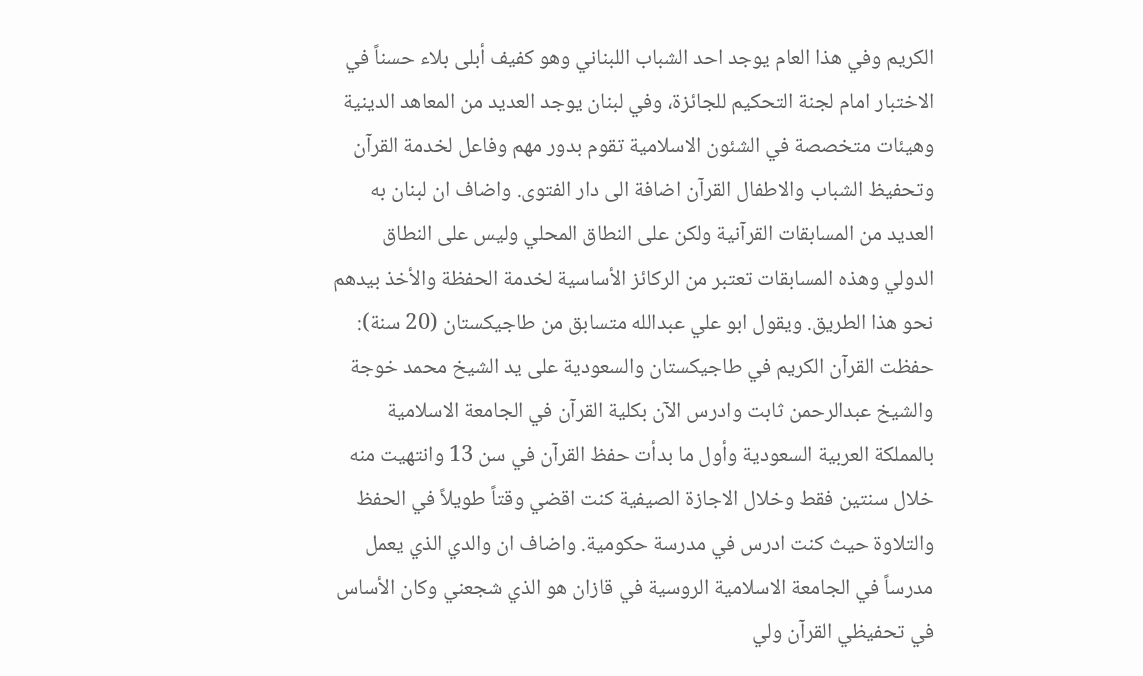الكريم وفي هذا العام يوجد احد الشباب اللبناني وهو كفيف أبلى بلاء حسناً في الاختبار امام لجنة التحكيم للجائزة، وفي لبنان يوجد العديد من المعاهد الدينية وهيئات متخصصة في الشئون الاسلامية تقوم بدور مهم وفاعل لخدمة القرآن وتحفيظ الشباب والاطفال القرآن اضافة الى دار الفتوى. واضاف ان لبنان به العديد من المسابقات القرآنية ولكن على النطاق المحلي وليس على النطاق الدولي وهذه المسابقات تعتبر من الركائز الأساسية لخدمة الحفظة والأخذ بيدهم نحو هذا الطريق. ويقول ابو علي عبدالله متسابق من طاجيكستان (20 سنة): حفظت القرآن الكريم في طاجيكستان والسعودية على يد الشيخ محمد خوجة والشيخ عبدالرحمن ثابت وادرس الآن بكلية القرآن في الجامعة الاسلامية بالمملكة العربية السعودية وأول ما بدأت حفظ القرآن في سن 13 وانتهيت منه خلال سنتين فقط وخلال الاجازة الصيفية كنت اقضي وقتاً طويلاً في الحفظ والتلاوة حيث كنت ادرس في مدرسة حكومية. واضاف ان والدي الذي يعمل مدرساً في الجامعة الاسلامية الروسية في قازان هو الذي شجعني وكان الأساس في تحفيظي القرآن ولي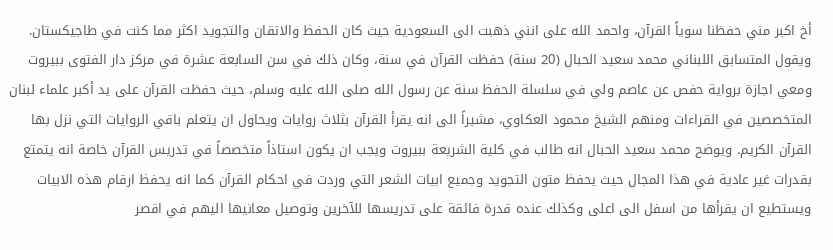أخ اكبر مني حفظنا سوياً القرآن، واحمد الله على انني ذهبت الى السعودية حيث كان الحفظ والاتقان والتجويد اكثر مما كنت في طاجيكستان. ويقول المتسابق اللبناني محمد سعيد الحبال (20 سنة) حفظت القرآن في سنة، وكان ذلك في سن السابعة عشرة في مركز دار الفتوى ببيروت ومعي اجازة برواية حفص عن عاصم ولي في سلسلة الحفظ سنة عن رسول الله صلى الله عليه وسلم، حيث حفظت القرآن على يد أكبر علماء لبنان المتخصصين في القراءات ومنهم الشيخ محمود العكاوي، مشيراً الى انه يقرأ القرآن بثلاث روايات ويحاول ان يتعلم باقي الروايات التي نزل بها القرآن الكريم. ويوضح محمد سعيد الحبال انه طالب في كلية الشريعة ببيروت ويجب ان يكون استاذاً متخصصاً في تدريس القرآن خاصة انه يتمتع بقدرات غير عادية في هذا المجال حيث يحفظ متون التجويد وجميع ابيات الشعر التي وردت في احكام القرآن كما انه يحفظ ارقام هذه الابيات ويستطيع ان يقرأها من اسفل الى اعلى وكذلك عنده قدرة فائقة على تدريسها للآخرين وتوصيل معانيها اليهم في اقصر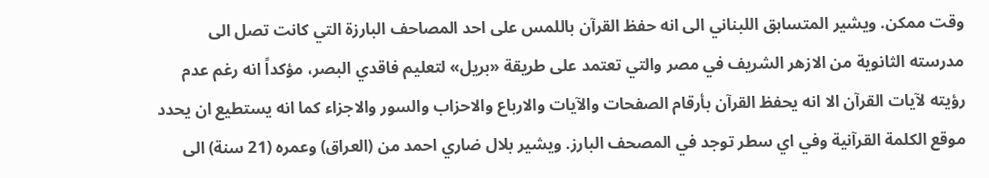وقت ممكن. ويشير المتسابق اللبناني الى انه حفظ القرآن باللمس على احد المصاحف البارزة التي كانت تصل الى مدرسته الثانوية من الازهر الشريف في مصر والتي تعتمد على طريقة «بريل» لتعليم فاقدي البصر، مؤكداً انه رغم عدم رؤيته لآيات القرآن الا انه يحفظ القرآن بأرقام الصفحات والآيات والارباع والاحزاب والسور والاجزاء كما انه يستطيع ان يحدد موقع الكلمة القرآنية وفي اي سطر توجد في المصحف البارز. ويشير بلال ضاري احمد من (العراق) وعمره (21 سنة) الى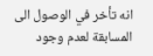انه تأخر في الوصول الى المسابقة لعدم وجود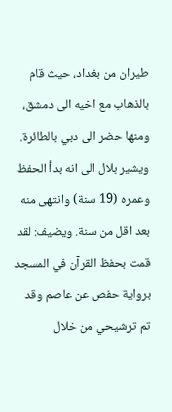طيران من بغداد، حيث قام بالذهاب مع اخيه الى دمشق، ومنها حضر الى دبي بالطائرة. ويشير بلال الى انه بدأ الحفظ وعمره (19 سنة) وانتهى منه بعد اقل من سنة. ويضيف: لقد قمت بحفظ القرآن في المسجد برواية حفص عن عاصم وقد تم ترشيحي من خلال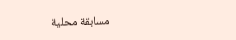مسابقة محلية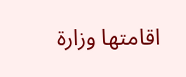اقامتها وزارة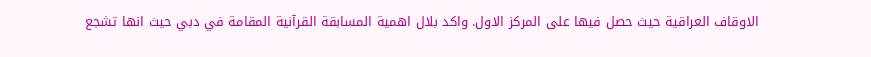الاوقاف العراقية حيث حصل فيها على المركز الاول. واكد بلال اهمية المسابقة القرآنية المقامة في دبي حيث انها تشجع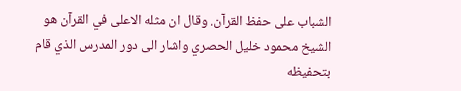الشباب على حفظ القرآن. وقال ان مثله الاعلى في القرآن هو الشيخ محمود خليل الحصري واشار الى دور المدرس الذي قام بتحفيظه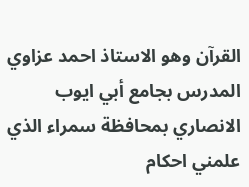القرآن وهو الاستاذ احمد عزاوي المدرس بجامع أبي ايوب الانصاري بمحافظة سمراء الذي علمني احكام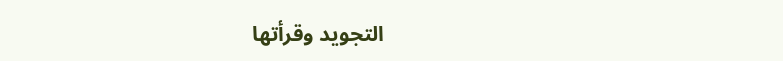التجويد وقرأتها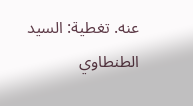عنه. تغطية: السيد الطنطاوي